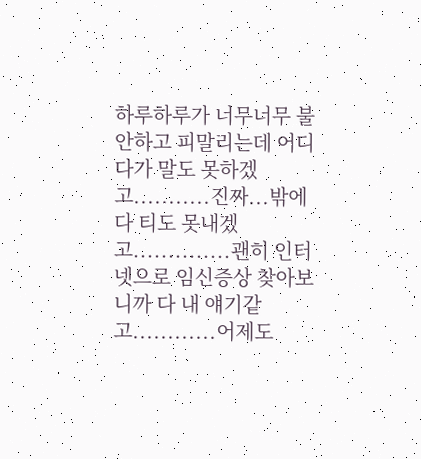하루하루가 너무너무 불안하고 피말리는데 어디다가 말도 못하겠고...........진짜...밖에다 티도 못내겠고..............괜히 인터넷으로 임신증상 찾아보니까 다 내 얘기같고............어제도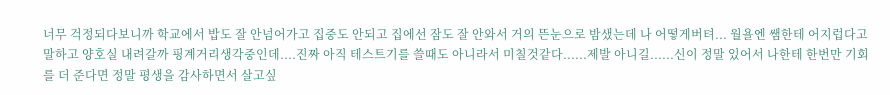너무 걱정되다보니까 학교에서 밥도 잘 안넘어가고 집중도 안되고 집에선 잠도 잘 안와서 거의 뜬눈으로 밤샜는데 나 어떻게버텨... 월욜엔 쌤한테 어지럽다고 말하고 양호실 내려갈까 핑계거리생각중인데....진짜 아직 테스트기를 쓸때도 아니라서 미칠것같다......제발 아니길......신이 정말 있어서 나한테 한번만 기회를 더 준다면 정말 평생을 감사하면서 살고싶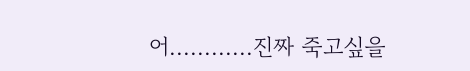어............진짜 죽고싶을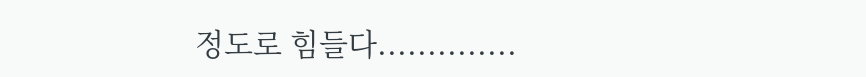정도로 힘들다..............